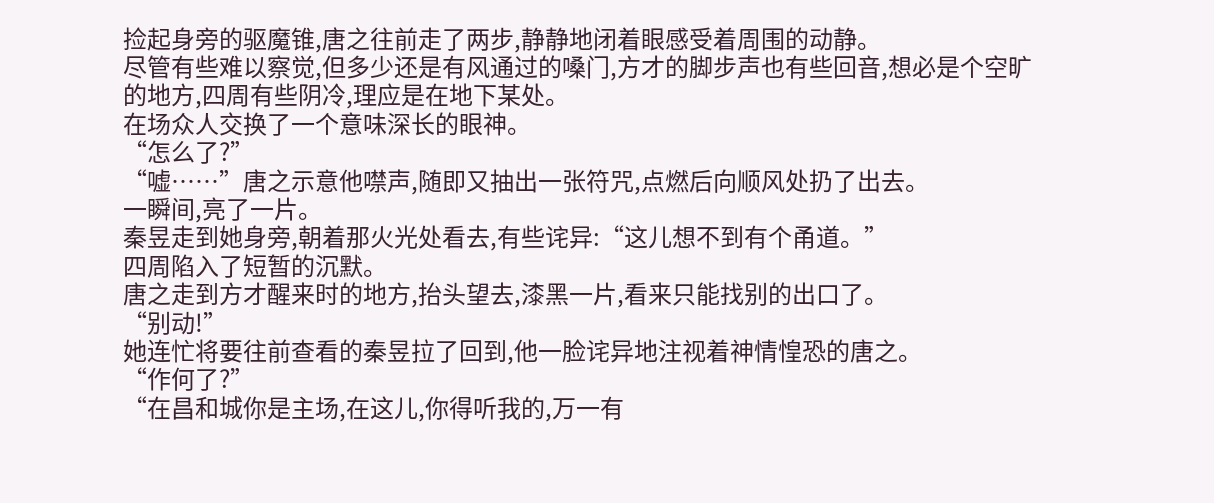捡起身旁的驱魔锥,唐之往前走了两步,静静地闭着眼感受着周围的动静。
尽管有些难以察觉,但多少还是有风通过的嗓门,方才的脚步声也有些回音,想必是个空旷的地方,四周有些阴冷,理应是在地下某处。
在场众人交换了一个意味深长的眼神。
“怎么了?”
“嘘……”唐之示意他噤声,随即又抽出一张符咒,点燃后向顺风处扔了出去。
一瞬间,亮了一片。
秦昱走到她身旁,朝着那火光处看去,有些诧异:“这儿想不到有个甬道。”
四周陷入了短暂的沉默。
唐之走到方才醒来时的地方,抬头望去,漆黑一片,看来只能找别的出口了。
“别动!”
她连忙将要往前查看的秦昱拉了回到,他一脸诧异地注视着神情惶恐的唐之。
“作何了?”
“在昌和城你是主场,在这儿,你得听我的,万一有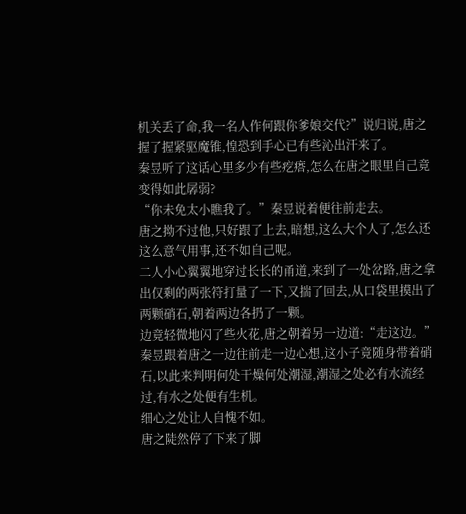机关丢了命,我一名人作何跟你爹娘交代?”说归说,唐之握了握紧驱魔锥,惶恐到手心已有些沁出汗来了。
秦昱听了这话心里多少有些疙瘩,怎么在唐之眼里自己竟变得如此孱弱?
“你未免太小瞧我了。”秦昱说着便往前走去。
唐之拗不过他,只好跟了上去,暗想,这么大个人了,怎么还这么意气用事,还不如自己呢。
二人小心翼翼地穿过长长的甬道,来到了一处岔路,唐之拿出仅剩的两张符打量了一下,又揣了回去,从口袋里摸出了两颗硝石,朝着两边各扔了一颗。
边竟轻微地闪了些火花,唐之朝着另一边道:“走这边。”
秦昱跟着唐之一边往前走一边心想,这小子竟随身带着硝石,以此来判明何处干燥何处潮湿,潮湿之处必有水流经过,有水之处便有生机。
细心之处让人自愧不如。
唐之陡然停了下来了脚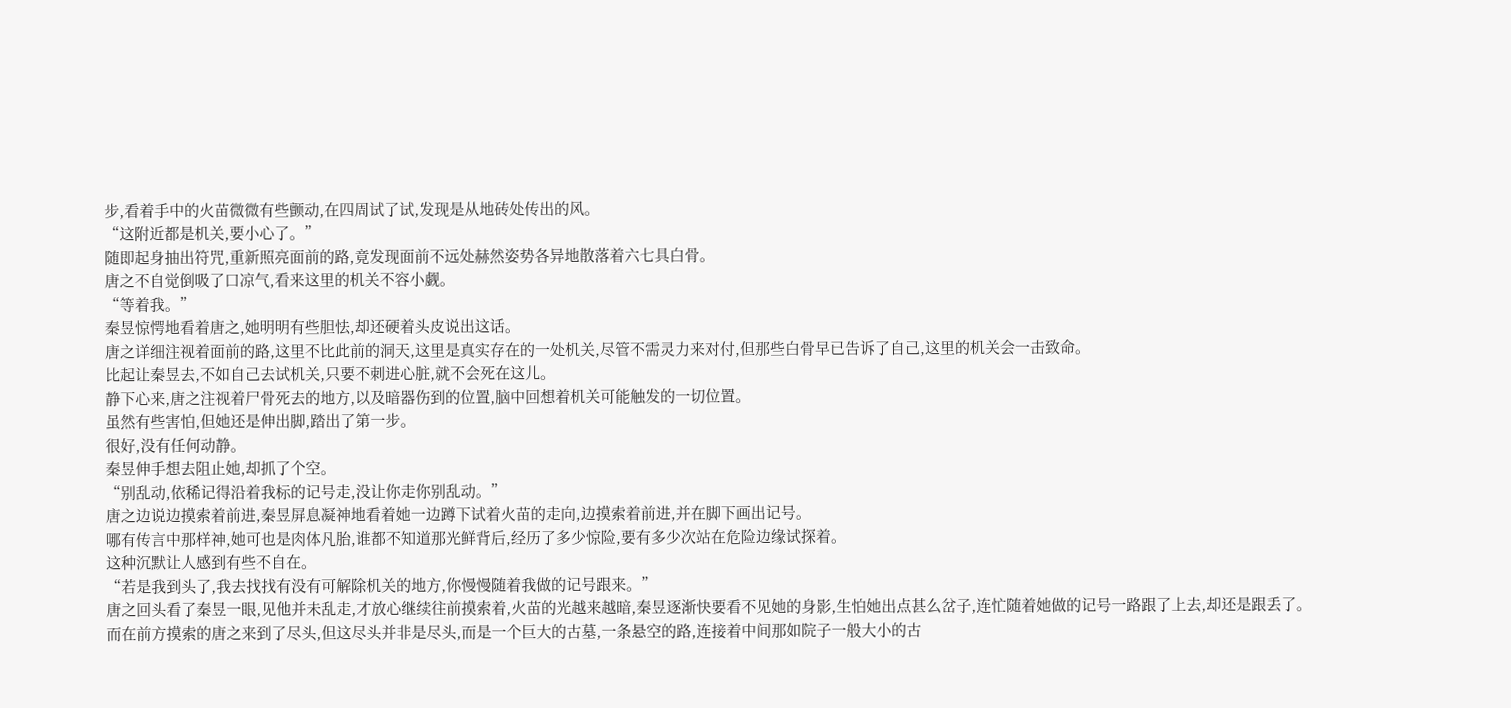步,看着手中的火苗微微有些颤动,在四周试了试,发现是从地砖处传出的风。
“这附近都是机关,要小心了。”
随即起身抽出符咒,重新照亮面前的路,竟发现面前不远处赫然姿势各异地散落着六七具白骨。
唐之不自觉倒吸了口凉气,看来这里的机关不容小觑。
“等着我。”
秦昱惊愕地看着唐之,她明明有些胆怯,却还硬着头皮说出这话。
唐之详细注视着面前的路,这里不比此前的洞天,这里是真实存在的一处机关,尽管不需灵力来对付,但那些白骨早已告诉了自己,这里的机关会一击致命。
比起让秦昱去,不如自己去试机关,只要不刺进心脏,就不会死在这儿。
静下心来,唐之注视着尸骨死去的地方,以及暗器伤到的位置,脑中回想着机关可能触发的一切位置。
虽然有些害怕,但她还是伸出脚,踏出了第一步。
很好,没有任何动静。
秦昱伸手想去阻止她,却抓了个空。
“别乱动,依稀记得沿着我标的记号走,没让你走你别乱动。”
唐之边说边摸索着前进,秦昱屏息凝神地看着她一边蹲下试着火苗的走向,边摸索着前进,并在脚下画出记号。
哪有传言中那样神,她可也是肉体凡胎,谁都不知道那光鲜背后,经历了多少惊险,要有多少次站在危险边缘试探着。
这种沉默让人感到有些不自在。
“若是我到头了,我去找找有没有可解除机关的地方,你慢慢随着我做的记号跟来。”
唐之回头看了秦昱一眼,见他并未乱走,才放心继续往前摸索着,火苗的光越来越暗,秦昱逐渐快要看不见她的身影,生怕她出点甚么岔子,连忙随着她做的记号一路跟了上去,却还是跟丢了。
而在前方摸索的唐之来到了尽头,但这尽头并非是尽头,而是一个巨大的古墓,一条悬空的路,连接着中间那如院子一般大小的古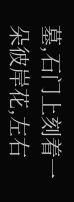墓,石门上刻着一朵彼岸花,左右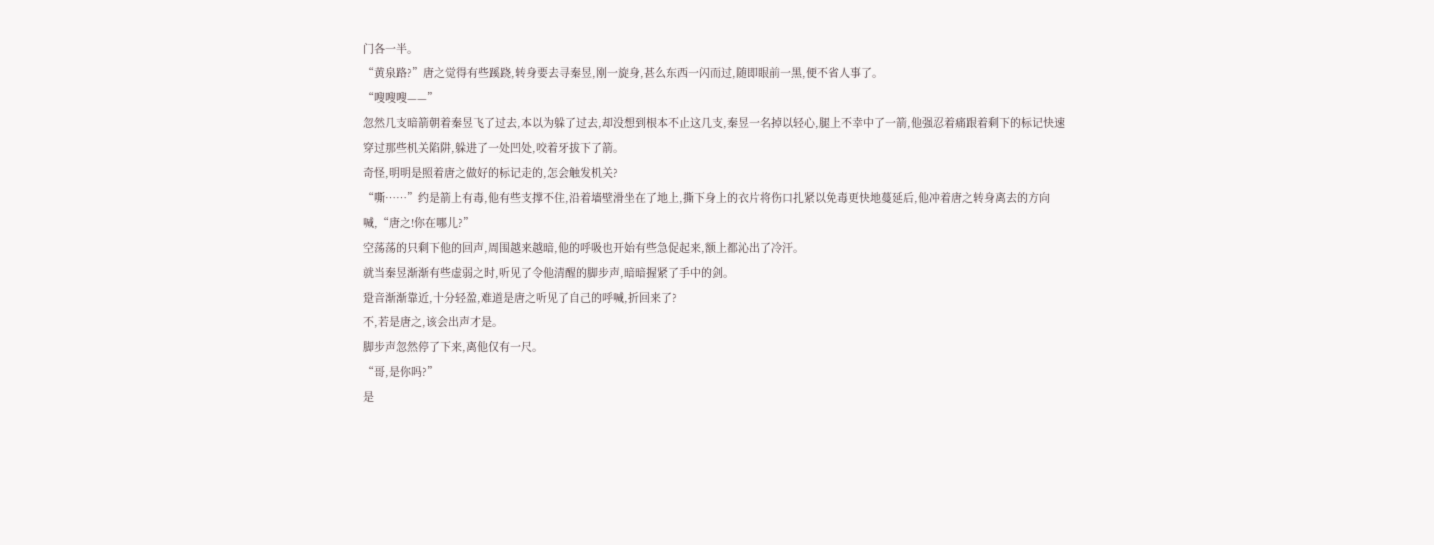门各一半。
“黄泉路?”唐之觉得有些蹊跷,转身要去寻秦昱,刚一旋身,甚么东西一闪而过,随即眼前一黑,便不省人事了。
“嗖嗖嗖——”
忽然几支暗箭朝着秦昱飞了过去,本以为躲了过去,却没想到根本不止这几支,秦昱一名掉以轻心,腿上不幸中了一箭,他强忍着痛跟着剩下的标记快速穿过那些机关陷阱,躲进了一处凹处,咬着牙拔下了箭。
奇怪,明明是照着唐之做好的标记走的,怎会触发机关?
“嘶……”约是箭上有毒,他有些支撑不住,沿着墙壁滑坐在了地上,撕下身上的衣片将伤口扎紧以免毒更快地蔓延后,他冲着唐之转身离去的方向喊,“唐之!你在哪儿?”
空荡荡的只剩下他的回声,周围越来越暗,他的呼吸也开始有些急促起来,额上都沁出了冷汗。
就当秦昱渐渐有些虚弱之时,听见了令他清醒的脚步声,暗暗握紧了手中的剑。
跫音渐渐靠近,十分轻盈,难道是唐之听见了自己的呼喊,折回来了?
不,若是唐之,该会出声才是。
脚步声忽然停了下来,离他仅有一尺。
“哥,是你吗?”
是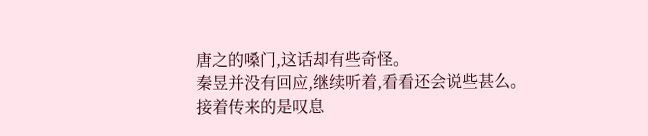唐之的嗓门,这话却有些奇怪。
秦昱并没有回应,继续听着,看看还会说些甚么。
接着传来的是叹息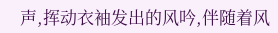声,挥动衣袖发出的风吟,伴随着风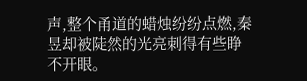声,整个甬道的蜡烛纷纷点燃,秦昱却被陡然的光亮刺得有些睁不开眼。